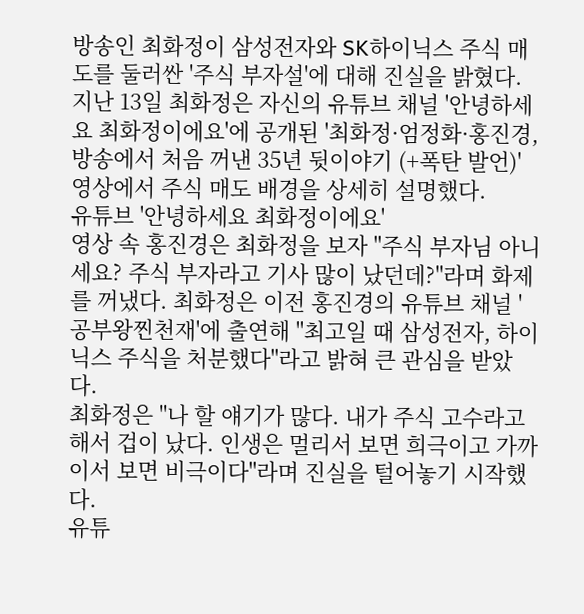방송인 최화정이 삼성전자와 SK하이닉스 주식 매도를 둘러싼 '주식 부자설'에 대해 진실을 밝혔다.
지난 13일 최화정은 자신의 유튜브 채널 '안녕하세요 최화정이에요'에 공개된 '최화정·엄정화·홍진경, 방송에서 처음 꺼낸 35년 뒷이야기 (+폭탄 발언)' 영상에서 주식 매도 배경을 상세히 설명했다.
유튜브 '안녕하세요 최화정이에요'
영상 속 홍진경은 최화정을 보자 "주식 부자님 아니세요? 주식 부자라고 기사 많이 났던데?"라며 화제를 꺼냈다. 최화정은 이전 홍진경의 유튜브 채널 '공부왕찐천재'에 출연해 "최고일 때 삼성전자, 하이닉스 주식을 처분했다"라고 밝혀 큰 관심을 받았다.
최화정은 "나 할 얘기가 많다. 내가 주식 고수라고 해서 겁이 났다. 인생은 멀리서 보면 희극이고 가까이서 보면 비극이다"라며 진실을 털어놓기 시작했다.
유튜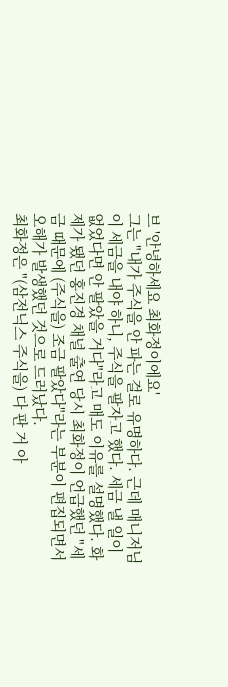브 '안녕하세요 최화정이에요'
그는 "내가 주식을 안 파는 걸로 유명하다. 근데 매니저님이 세금을 내야 하니, 주식을 팔자고 했다. 세금 낼 일이 없었다면 안 팔았을 거다"라고 매도 이유를 설명했다. 화제가 됐던 홍진경 채널 출연 당시 최화정이 언급했던 "세금 때문에 (주식을) 조금 팔았다"라는 부분이 편집되면서 오해가 발생했던 것으로 드러났다.
최화정은 "(삼전닉스 주식을) 다 판 거 아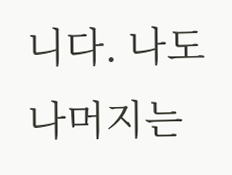니다. 나도 나머지는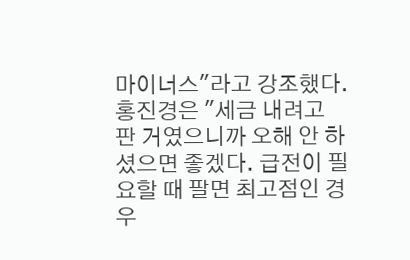마이너스"라고 강조했다. 홍진경은 "세금 내려고 판 거였으니까 오해 안 하셨으면 좋겠다. 급전이 필요할 때 팔면 최고점인 경우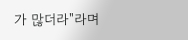가 많더라"라며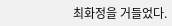최화정을 거들었다.